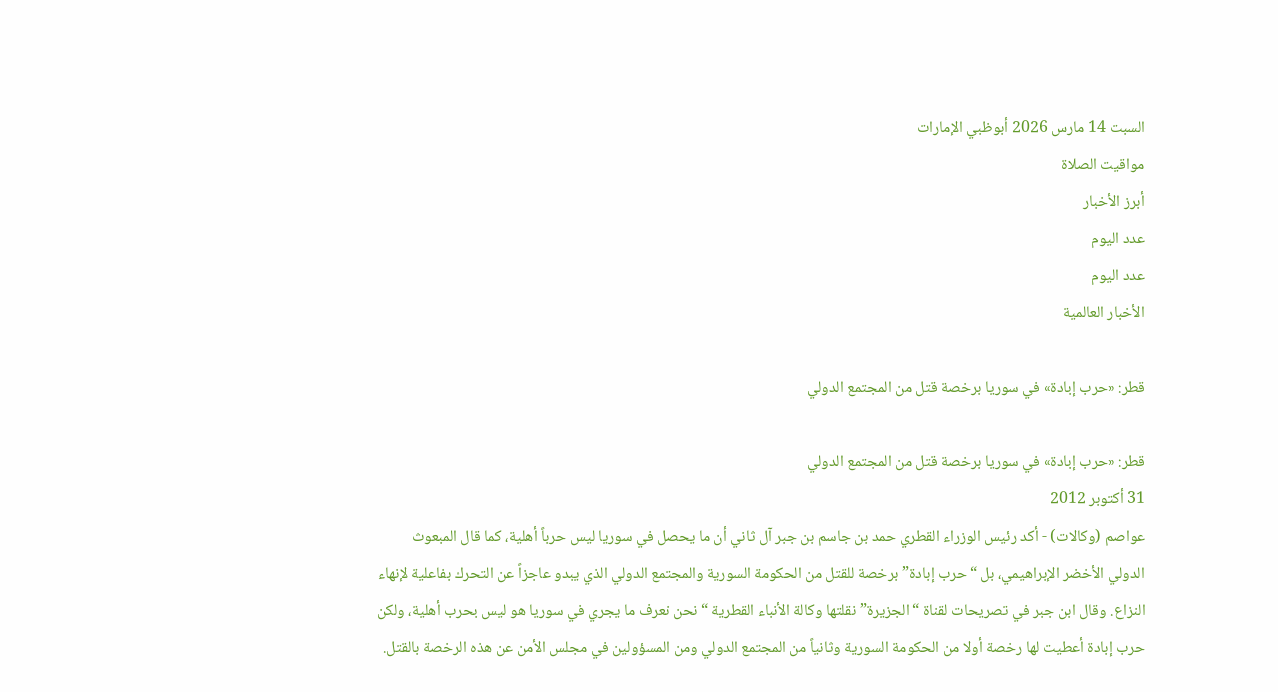السبت 14 مارس 2026 أبوظبي الإمارات
مواقيت الصلاة
أبرز الأخبار
عدد اليوم
عدد اليوم
الأخبار العالمية

قطر: «حرب إبادة» في سوريا برخصة قتل من المجتمع الدولي

قطر: «حرب إبادة» في سوريا برخصة قتل من المجتمع الدولي
31 أكتوبر 2012
عواصم (وكالات) - أكد رئيس الوزراء القطري حمد بن جاسم بن جبر آل ثاني أن ما يحصل في سوريا ليس حرباً أهلية، كما قال المبعوث الدولي الأخضر الإبراهيمي، بل “حرب إبادة” برخصة للقتل من الحكومة السورية والمجتمع الدولي الذي يبدو عاجزاً عن التحرك بفاعلية لإنهاء النزاع. وقال ابن جبر في تصريحات لقناة “الجزيرة” نقلتها وكالة الأنباء القطرية “نحن نعرف ما يجري في سوريا هو ليس بحرب أهلية، ولكن حرب إبادة أعطيت لها رخصة أولا من الحكومة السورية وثانياً من المجتمع الدولي ومن المسؤولين في مجلس الأمن عن هذه الرخصة بالقتل.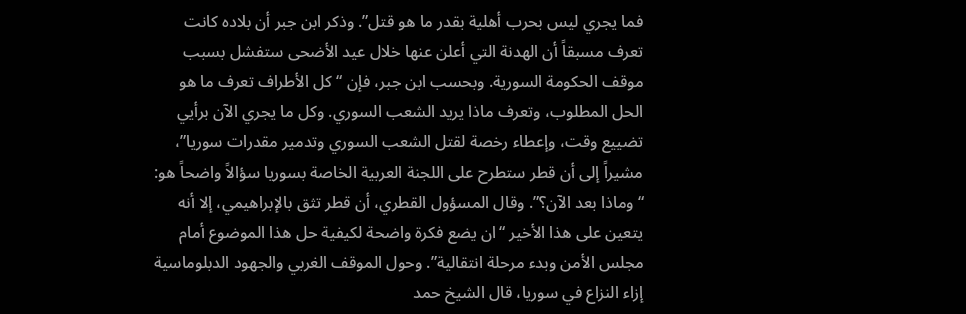فما يجري ليس بحرب أهلية بقدر ما هو قتل”. وذكر ابن جبر أن بلاده كانت تعرف مسبقاً أن الهدنة التي أعلن عنها خلال عيد الأضحى ستفشل بسبب موقف الحكومة السورية. وبحسب ابن جبر، فإن “كل الأطراف تعرف ما هو الحل المطلوب، وتعرف ماذا يريد الشعب السوري. وكل ما يجري الآن برأيي تضييع وقت، وإعطاء رخصة لقتل الشعب السوري وتدمير مقدرات سوريا”، مشيراً إلى أن قطر ستطرح على اللجنة العربية الخاصة بسوريا سؤالاً واضحاً هو: “وماذا بعد الآن؟”. وقال المسؤول القطري، أن قطر تثق بالإبراهيمي، إلا أنه يتعين على هذا الأخير “ان يضع فكرة واضحة لكيفية حل هذا الموضوع أمام مجلس الأمن وبدء مرحلة انتقالية”. وحول الموقف الغربي والجهود الدبلوماسية إزاء النزاع في سوريا، قال الشيخ حمد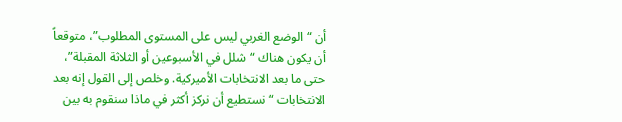أن “الوضع الغربي ليس على المستوى المطلوب”، متوقعاً أن يكون هناك “شلل في الأسبوعين أو الثلاثة المقبلة”، حتى ما بعد الانتخابات الأميركية. وخلص إلى القول إنه بعد الانتخابات “نستطيع أن نركز أكثر في ماذا سنقوم به بين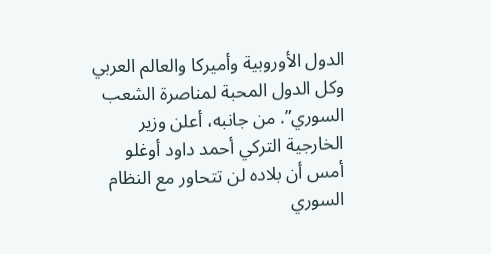الدول الأوروبية وأميركا والعالم العربي وكل الدول المحبة لمناصرة الشعب السوري”. من جانبه، أعلن وزير الخارجية التركي أحمد داود أوغلو أمس أن بلاده لن تتحاور مع النظام السوري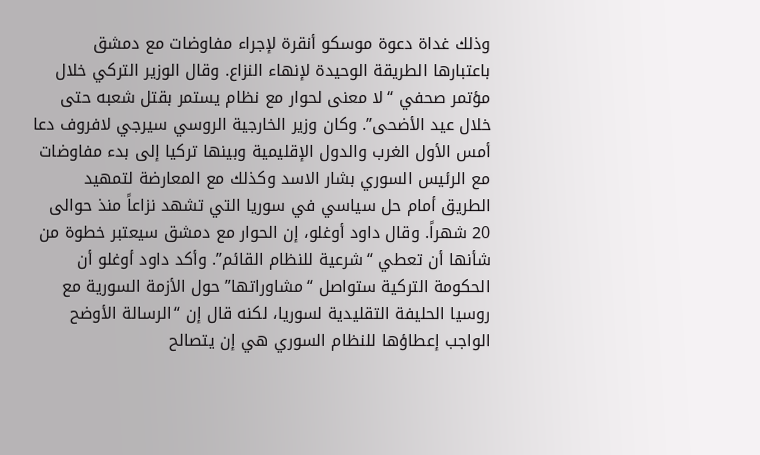وذلك غداة دعوة موسكو أنقرة لإجراء مفاوضات مع دمشق باعتبارها الطريقة الوحيدة لإنهاء النزاع. وقال الوزير التركي خلال مؤتمر صحفي “لا معنى لحوار مع نظام يستمر بقتل شعبه حتى خلال عيد الأضحى”. وكان وزير الخارجية الروسي سيرجي لافروف دعا أمس الأول الغرب والدول الإقليمية وبينها تركيا إلى بدء مفاوضات مع الرئيس السوري بشار الاسد وكذلك مع المعارضة لتمهيد الطريق أمام حل سياسي في سوريا التي تشهد نزاعاً منذ حوالى 20 شهراً. وقال داود أوغلو، إن الحوار مع دمشق سيعتبر خطوة من شأنها أن تعطي “شرعية للنظام القائم”. وأكد داود أوغلو أن الحكومة التركية ستواصل “مشاوراتها” حول الأزمة السورية مع روسيا الحليفة التقليدية لسوريا، لكنه قال إن “الرسالة الأوضح الواجب إعطاؤها للنظام السوري هي إن يتصالح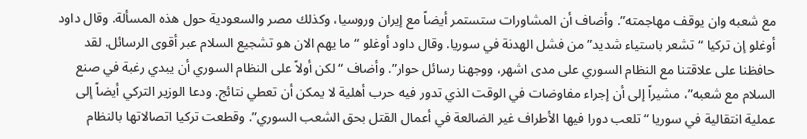مع شعبه وان يوقف مهاجمته”. وأضاف أن المشاورات ستستمر أيضاً مع إيران وروسيا، وكذلك مصر والسعودية حول هذه المسألة. وقال داود أوغلو إن تركيا “تشعر باستياء شديد” من فشل الهدنة في سوريا. وقال داود أوغلو “ما يهم الان هو تشجيع السلام عبر أقوى الرسائل. لقد حافظنا على علاقتنا مع النظام السوري على مدى اشهر، ووجهنا رسائل حوار”. وأضاف “لكن أولاً على النظام السوري أن يبدي رغبة في صنع السلام مع شعبه”، مشيراً إلى أن إجراء مفاوضات في الوقت الذي تدور فيه حرب أهلية لا يمكن أن تعطي نتائج. ودعا الوزير التركي أيضاً إلى عملية انتقالية في سوريا “تلعب دورا فيها الأطراف غير الضالعة في أعمال القتل بحق الشعب السوري”. وقطعت تركيا اتصالاتها بالنظام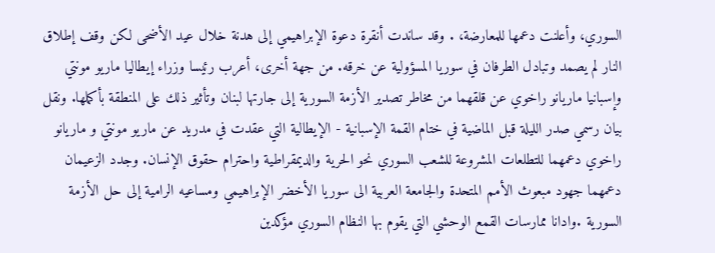السوري، وأعلنت دعمها للمعارضة، . وقد ساندت أنقرة دعوة الإبراهيمي إلى هدنة خلال عيد الأضحى لكن وقف إطلاق النار لم يصمد وتبادل الطرفان في سوريا المسؤولية عن خرقه. من جهة أخرى، أعرب رئيسا وزراء إيطاليا ماريو مونتي وإسبانيا ماريانو راخوي عن قلقهما من مخاطر تصدير الأزمة السورية إلى جارتها لبنان وتأثير ذلك على المنطقة بأكملها. ونقل بيان رسمي صدر الليلة قبل الماضية في ختام القمة الإسبانية - الإيطالية التي عقدت في مدريد عن ماريو مونتي و ماريانو راخوي دعمهما للتطلعات المشروعة للشعب السوري نحو الحرية والديمقراطية واحترام حقوق الإنسان. وجدد الزعيمان دعمهما جهود مبعوث الأمم المتحدة والجامعة العربية الى سوريا الأخضر الإبراهيمي ومساعيه الرامية إلى حل الأزمة السورية .وادانا ممارسات القمع الوحشي التي يقوم بها النظام السوري مؤكدين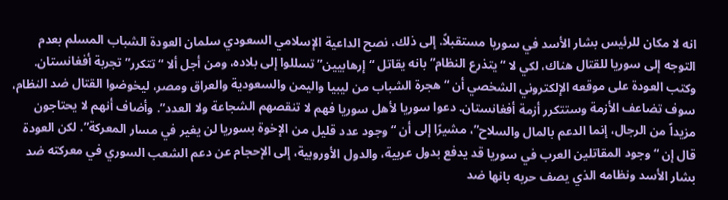انه لا مكان للرئيس بشار الأسد في سوريا مستقبلاً. إلى ذلك، نصح الداعية الإسلامي السعودي سلمان العودة الشباب المسلم بعدم التوجه إلى سوريا للقتال هناك، لكي لا “يتذرع النظام” بانه يقاتل “إرهابيين” تسللوا إلى بلاده، ومن أجل ألا “تتكرر” تجربة أفغانستان. وكتب العودة على موقعه الإلكتروني الشخصي أن “هجرة الشباب من ليبيا واليمن والسعودية والعراق ومصر، ليخوضوا القتال ضد النظام، سوف تضاعف الأزمة وستتكرر أزمة أفغانستان. دعوا سوريا لأهل سوريا فهم لا تنقصهم الشجاعة ولا العدد”. وأضاف أنهم لا يحتاجون مزيداً من الرجال، إنما الدعم بالمال والسلاح”، مشيرًا إلى أن “وجود عدد قليل من الإخوة بسوريا لن يغير في مسار المعركة”. لكن العودة قال إن “وجود المقاتلين العرب في سوريا قد يدفع بدول عربية، والدول الأوروبية، إلى الإحجام عن دعم الشعب السوري في معركته ضد بشار الأسد ونظامه الذي يصف حربه بانها ضد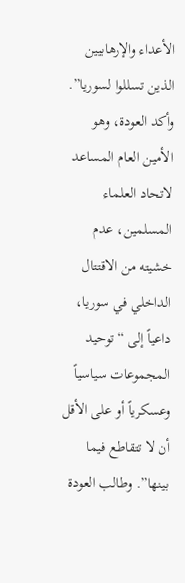الأعداء والإرهابيين الذين تسللوا لسوريا”. وأكد العودة، وهو الأمين العام المساعد لاتحاد العلماء المسلمين، عدم خشيته من الاقتتال الداخلي في سوريا، داعياً إلى “توحيد المجموعات سياسياً وعسكرياً أو على الأقل أن لا تتقاطع فيما بينها”. وطالب العودة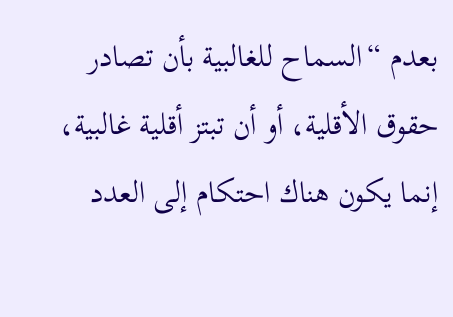بعدم “السماح للغالبية بأن تصادر حقوق الأقلية، أو أن تبتز أقلية غالبية، إنما يكون هناك احتكام إلى العدد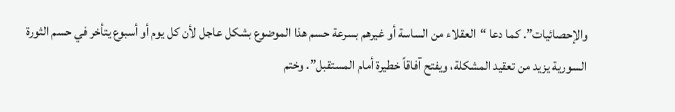والإحصائيات”. كما دعا “العقلاء من الساسة أو غيرهم بسرعة حسم هذا الموضوع بشكل عاجل لأن كل يوم أو أسبوع يتأخر في حسم الثورة السورية يزيد من تعقيد المشكلة، ويفتح آفاقاً خطيرة أمام المستقبل”. وختم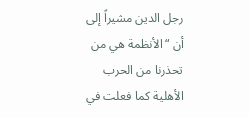رجل الدين مشيراً إلى أن “الأنظمة هي من تحذرنا من الحرب الأهلية كما فعلت في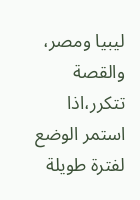ليبيا ومصر، والقصة تتكرر،اذا استمر الوضع لفترة طويلة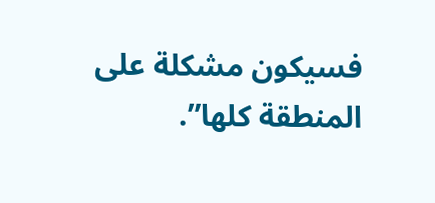فسيكون مشكلة على المنطقة كلها”.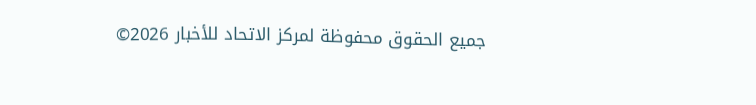جميع الحقوق محفوظة لمركز الاتحاد للأخبار 2026©